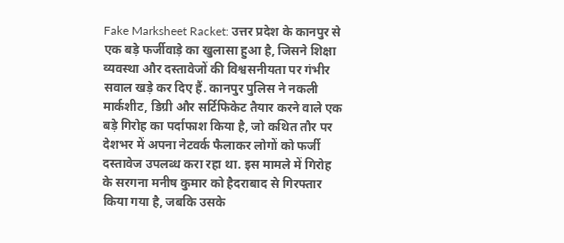Fake Marksheet Racket: उत्तर प्रदेश के कानपुर से एक बड़े फर्जीवाड़े का खुलासा हुआ है, जिसने शिक्षा व्यवस्था और दस्तावेजों की विश्वसनीयता पर गंभीर सवाल खड़े कर दिए हैं. कानपुर पुलिस ने नकली मार्कशीट, डिग्री और सर्टिफिकेट तैयार करने वाले एक बड़े गिरोह का पर्दाफाश किया है, जो कथित तौर पर देशभर में अपना नेटवर्क फैलाकर लोगों को फर्जी दस्तावेज उपलब्ध करा रहा था. इस मामले में गिरोह के सरगना मनीष कुमार को हैदराबाद से गिरफ्तार किया गया है, जबकि उसके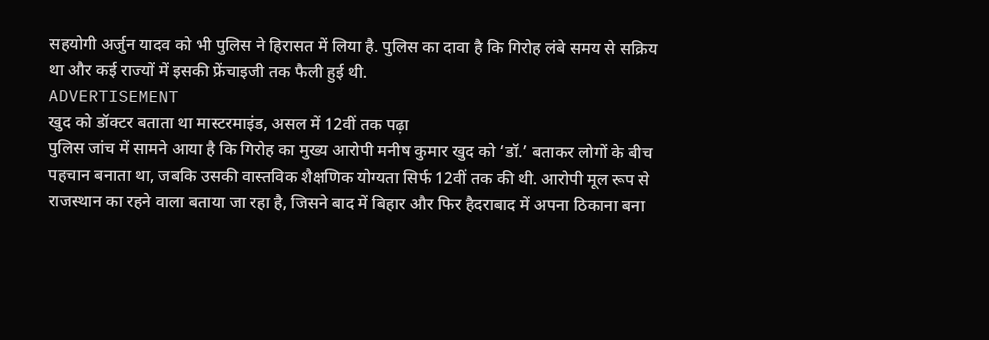सहयोगी अर्जुन यादव को भी पुलिस ने हिरासत में लिया है. पुलिस का दावा है कि गिरोह लंबे समय से सक्रिय था और कई राज्यों में इसकी फ्रेंचाइजी तक फैली हुई थी.
ADVERTISEMENT
खुद को डॉक्टर बताता था मास्टरमाइंड, असल में 12वीं तक पढ़ा
पुलिस जांच में सामने आया है कि गिरोह का मुख्य आरोपी मनीष कुमार खुद को ‘डॉ.’ बताकर लोगों के बीच पहचान बनाता था, जबकि उसकी वास्तविक शैक्षणिक योग्यता सिर्फ 12वीं तक की थी. आरोपी मूल रूप से राजस्थान का रहने वाला बताया जा रहा है, जिसने बाद में बिहार और फिर हैदराबाद में अपना ठिकाना बना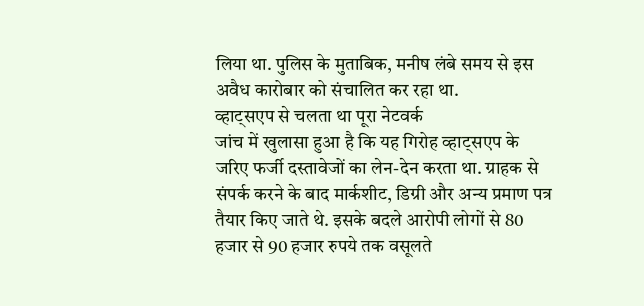लिया था. पुलिस के मुताबिक, मनीष लंबे समय से इस अवैध कारोबार को संचालित कर रहा था.
व्हाट्सएप से चलता था पूरा नेटवर्क
जांच में खुलासा हुआ है कि यह गिरोह व्हाट्सएप के जरिए फर्जी दस्तावेजों का लेन-देन करता था. ग्राहक से संपर्क करने के बाद मार्कशीट, डिग्री और अन्य प्रमाण पत्र तैयार किए जाते थे. इसके बदले आरोपी लोगों से 80 हजार से 90 हजार रुपये तक वसूलते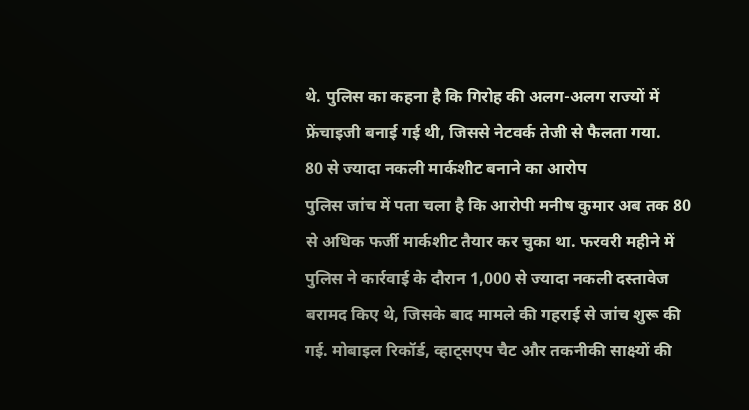थे. पुलिस का कहना है कि गिरोह की अलग-अलग राज्यों में फ्रेंचाइजी बनाई गई थी, जिससे नेटवर्क तेजी से फैलता गया.
80 से ज्यादा नकली मार्कशीट बनाने का आरोप
पुलिस जांच में पता चला है कि आरोपी मनीष कुमार अब तक 80 से अधिक फर्जी मार्कशीट तैयार कर चुका था. फरवरी महीने में पुलिस ने कार्रवाई के दौरान 1,000 से ज्यादा नकली दस्तावेज बरामद किए थे, जिसके बाद मामले की गहराई से जांच शुरू की गई. मोबाइल रिकॉर्ड, व्हाट्सएप चैट और तकनीकी साक्ष्यों की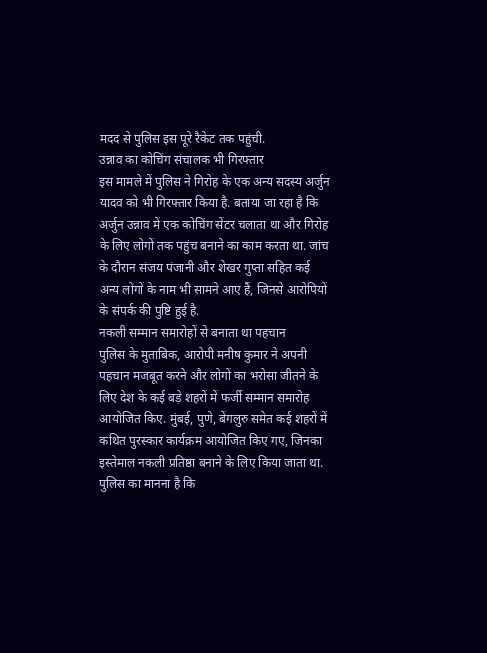मदद से पुलिस इस पूरे रैकेट तक पहुंची.
उन्नाव का कोचिंग संचालक भी गिरफ्तार
इस मामले में पुलिस ने गिरोह के एक अन्य सदस्य अर्जुन यादव को भी गिरफ्तार किया है. बताया जा रहा है कि अर्जुन उन्नाव में एक कोचिंग सेंटर चलाता था और गिरोह के लिए लोगों तक पहुंच बनाने का काम करता था. जांच के दौरान संजय पंजानी और शेखर गुप्ता सहित कई अन्य लोगों के नाम भी सामने आए हैं, जिनसे आरोपियों के संपर्क की पुष्टि हुई है.
नकली सम्मान समारोहों से बनाता था पहचान
पुलिस के मुताबिक, आरोपी मनीष कुमार ने अपनी पहचान मजबूत करने और लोगों का भरोसा जीतने के लिए देश के कई बड़े शहरों में फर्जी सम्मान समारोह आयोजित किए. मुंबई, पुणे, बेंगलुरु समेत कई शहरों में कथित पुरस्कार कार्यक्रम आयोजित किए गए, जिनका इस्तेमाल नकली प्रतिष्ठा बनाने के लिए किया जाता था. पुलिस का मानना है कि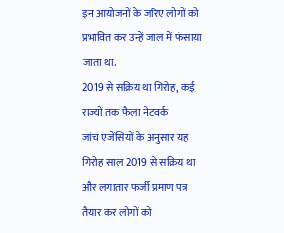इन आयोजनों के जरिए लोगों को प्रभावित कर उन्हें जाल में फंसाया जाता था.
2019 से सक्रिय था गिरोह, कई राज्यों तक फैला नेटवर्क
जांच एजेंसियों के अनुसार यह गिरोह साल 2019 से सक्रिय था और लगातार फर्जी प्रमाण पत्र तैयार कर लोगों को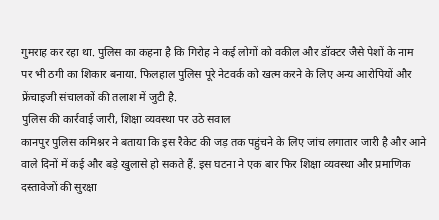गुमराह कर रहा था. पुलिस का कहना है कि गिरोह ने कई लोगों को वकील और डॉक्टर जैसे पेशों के नाम पर भी ठगी का शिकार बनाया. फिलहाल पुलिस पूरे नेटवर्क को खत्म करने के लिए अन्य आरोपियों और फ्रेंचाइजी संचालकों की तलाश में जुटी है.
पुलिस की कार्रवाई जारी, शिक्षा व्यवस्था पर उठे सवाल
कानपुर पुलिस कमिश्नर ने बताया कि इस रैकेट की जड़ तक पहुंचने के लिए जांच लगातार जारी है और आने वाले दिनों में कई और बड़े खुलासे हो सकते हैं. इस घटना ने एक बार फिर शिक्षा व्यवस्था और प्रमाणिक दस्तावेजों की सुरक्षा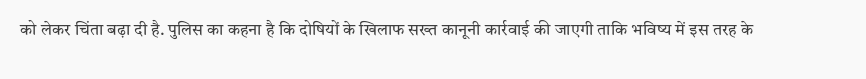को लेकर चिंता बढ़ा दी है. पुलिस का कहना है कि दोषियों के खिलाफ सख्त कानूनी कार्रवाई की जाएगी ताकि भविष्य में इस तरह के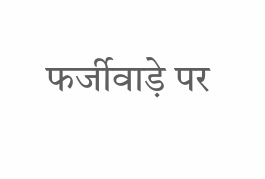फर्जीवाड़े पर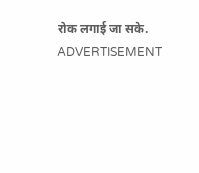रोक लगाई जा सके.
ADVERTISEMENT